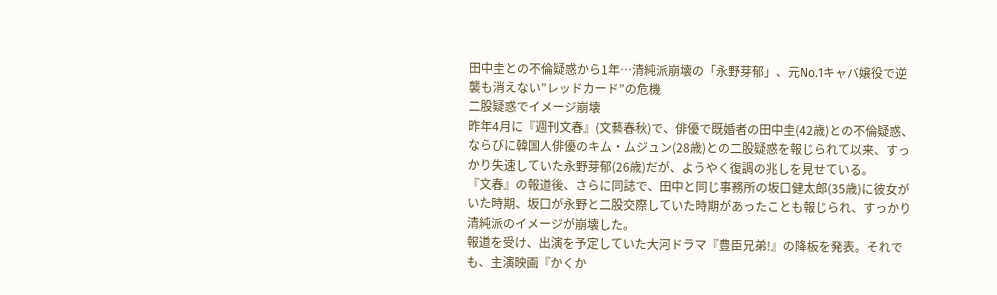田中圭との不倫疑惑から1年…清純派崩壊の「永野芽郁」、元No.1キャバ嬢役で逆襲も消えない”レッドカード”の危機
二股疑惑でイメージ崩壊
昨年4月に『週刊文春』(文藝春秋)で、俳優で既婚者の田中圭(42歳)との不倫疑惑、ならびに韓国人俳優のキム・ムジュン(28歳)との二股疑惑を報じられて以来、すっかり失速していた永野芽郁(26歳)だが、ようやく復調の兆しを見せている。
『文春』の報道後、さらに同誌で、田中と同じ事務所の坂口健太郎(35歳)に彼女がいた時期、坂口が永野と二股交際していた時期があったことも報じられ、すっかり清純派のイメージが崩壊した。
報道を受け、出演を予定していた大河ドラマ『豊臣兄弟!』の降板を発表。それでも、主演映画『かくか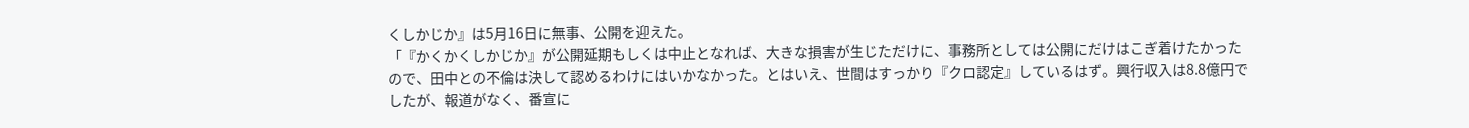くしかじか』は5月16日に無事、公開を迎えた。
「『かくかくしかじか』が公開延期もしくは中止となれば、大きな損害が生じただけに、事務所としては公開にだけはこぎ着けたかったので、田中との不倫は決して認めるわけにはいかなかった。とはいえ、世間はすっかり『クロ認定』しているはず。興行収入は8.8億円でしたが、報道がなく、番宣に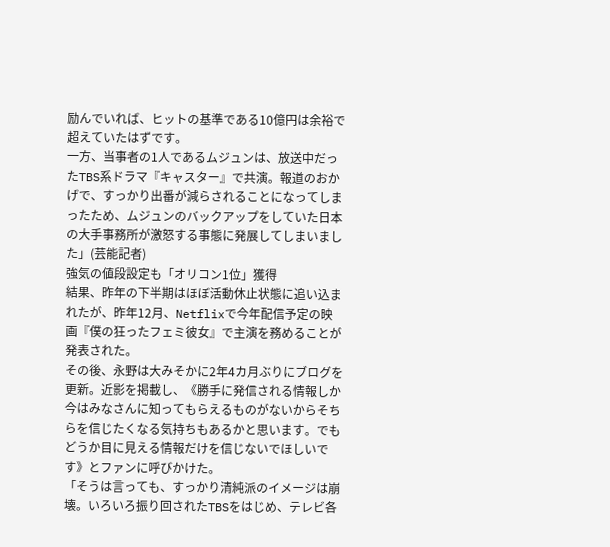励んでいれば、ヒットの基準である10億円は余裕で超えていたはずです。
一方、当事者の1人であるムジュンは、放送中だったTBS系ドラマ『キャスター』で共演。報道のおかげで、すっかり出番が減らされることになってしまったため、ムジュンのバックアップをしていた日本の大手事務所が激怒する事態に発展してしまいました」(芸能記者)
強気の値段設定も「オリコン1位」獲得
結果、昨年の下半期はほぼ活動休止状態に追い込まれたが、昨年12月、Netflixで今年配信予定の映画『僕の狂ったフェミ彼女』で主演を務めることが発表された。
その後、永野は大みそかに2年4カ月ぶりにブログを更新。近影を掲載し、《勝手に発信される情報しか今はみなさんに知ってもらえるものがないからそちらを信じたくなる気持ちもあるかと思います。でもどうか目に見える情報だけを信じないでほしいです》とファンに呼びかけた。
「そうは言っても、すっかり清純派のイメージは崩壊。いろいろ振り回されたTBSをはじめ、テレビ各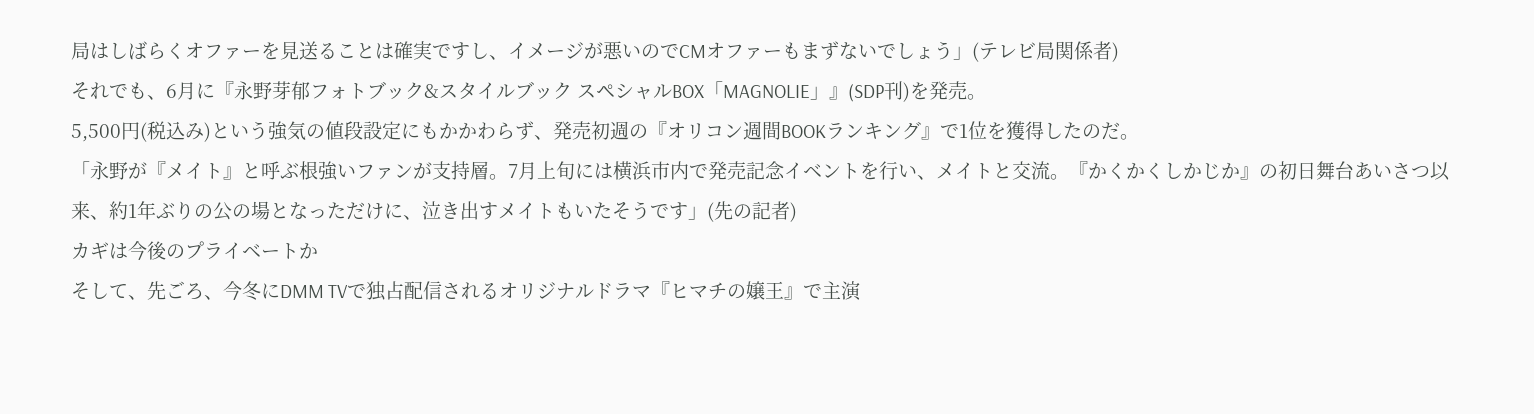局はしばらくオファーを見送ることは確実ですし、イメージが悪いのでCMオファーもまずないでしょう」(テレビ局関係者)
それでも、6月に『永野芽郁フォトブック&スタイルブック スペシャルBOX「MAGNOLIE」』(SDP刊)を発売。
5,500円(税込み)という強気の値段設定にもかかわらず、発売初週の『オリコン週間BOOKランキング』で1位を獲得したのだ。
「永野が『メイト』と呼ぶ根強いファンが支持層。7月上旬には横浜市内で発売記念イベントを行い、メイトと交流。『かくかくしかじか』の初日舞台あいさつ以来、約1年ぶりの公の場となっただけに、泣き出すメイトもいたそうです」(先の記者)
カギは今後のプライベートか
そして、先ごろ、今冬にDMM TVで独占配信されるオリジナルドラマ『ヒマチの嬢王』で主演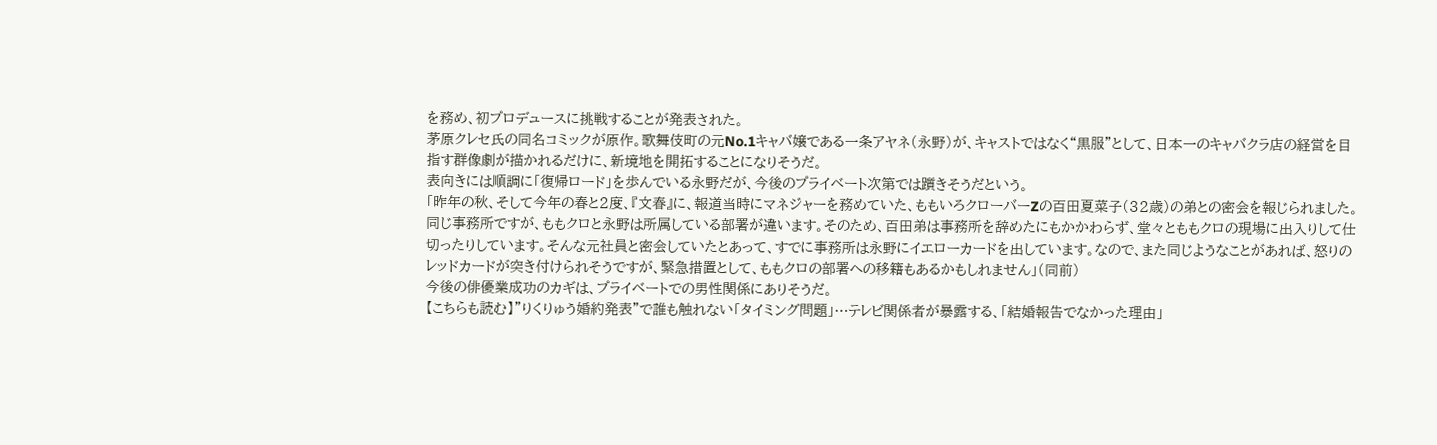を務め、初プロデュースに挑戦することが発表された。
茅原クレセ氏の同名コミックが原作。歌舞伎町の元No.1キャバ嬢である一条アヤネ(永野)が、キャストではなく“黒服”として、日本一のキャバクラ店の経営を目指す群像劇が描かれるだけに、新境地を開拓することになりそうだ。
表向きには順調に「復帰ロード」を歩んでいる永野だが、今後のプライベート次第では躓きそうだという。
「昨年の秋、そして今年の春と2度、『文春』に、報道当時にマネジャーを務めていた、ももいろクローバーZの百田夏菜子(32歳)の弟との密会を報じられました。同じ事務所ですが、ももクロと永野は所属している部署が違います。そのため、百田弟は事務所を辞めたにもかかわらず、堂々とももクロの現場に出入りして仕切ったりしています。そんな元社員と密会していたとあって、すでに事務所は永野にイエローカードを出しています。なので、また同じようなことがあれば、怒りのレッドカードが突き付けられそうですが、緊急措置として、ももクロの部署への移籍もあるかもしれません」(同前)
今後の俳優業成功のカギは、プライベートでの男性関係にありそうだ。
【こちらも読む】”りくりゅう婚約発表”で誰も触れない「タイミング問題」…テレビ関係者が暴露する、「結婚報告でなかった理由」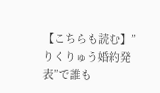【こちらも読む】”りくりゅう婚約発表”で誰も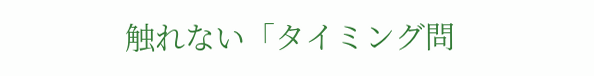触れない「タイミング問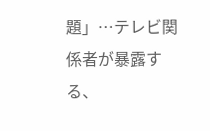題」…テレビ関係者が暴露する、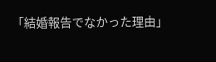「結婚報告でなかった理由」